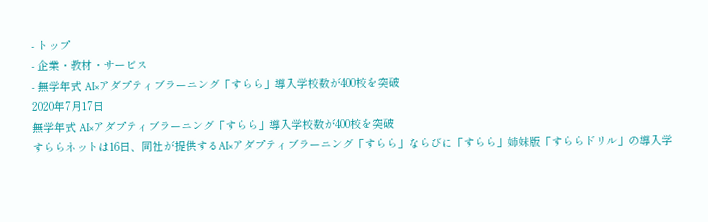- トップ
- 企業・教材・サービス
- 無学年式 AI×アダプティブラーニング「すらら」導入学校数が400校を突破
2020年7月17日
無学年式 AI×アダプティブラーニング「すらら」導入学校数が400校を突破
すららネットは16日、同社が提供するAI×アダプティブラーニング「すらら」ならびに「すらら」姉妹版「すららドリル」の導入学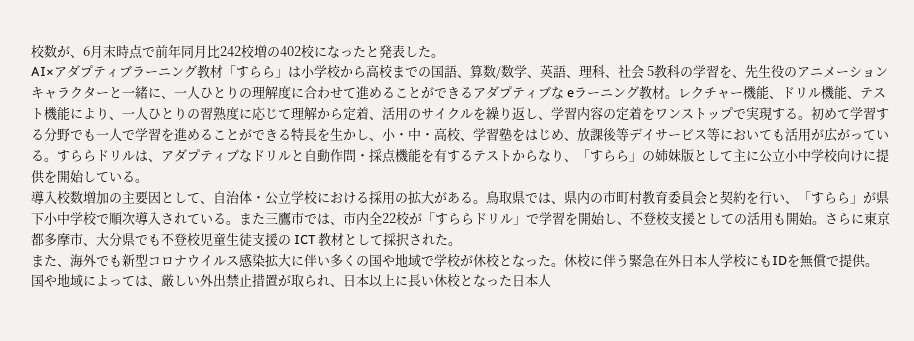校数が、6月末時点で前年同月比242校増の402校になったと発表した。
AI×アダプティブラーニング教材「すらら」は小学校から高校までの国語、算数/数学、英語、理科、社会 5教科の学習を、先生役のアニメーションキャラクターと一緒に、一人ひとりの理解度に合わせて進めることができるアダプティブな eラーニング教材。レクチャー機能、ドリル機能、テスト機能により、一人ひとりの習熟度に応じて理解から定着、活用のサイクルを繰り返し、学習内容の定着をワンストップで実現する。初めて学習する分野でも一人で学習を進めることができる特長を生かし、小・中・高校、学習塾をはじめ、放課後等デイサービス等においても活用が広がっている。すららドリルは、アダプティブなドリルと自動作問・採点機能を有するテストからなり、「すらら」の姉妹版として主に公立小中学校向けに提供を開始している。
導入校数増加の主要因として、自治体・公立学校における採用の拡大がある。鳥取県では、県内の市町村教育委員会と契約を行い、「すらら」が県下小中学校で順次導入されている。また三鷹市では、市内全22校が「すららドリル」で学習を開始し、不登校支援としての活用も開始。さらに東京都多摩市、大分県でも不登校児童生徒支援の ICT 教材として採択された。
また、海外でも新型コロナウイルス感染拡大に伴い多くの国や地域で学校が休校となった。休校に伴う緊急在外日本人学校にもIDを無償で提供。国や地域によっては、厳しい外出禁止措置が取られ、日本以上に長い休校となった日本人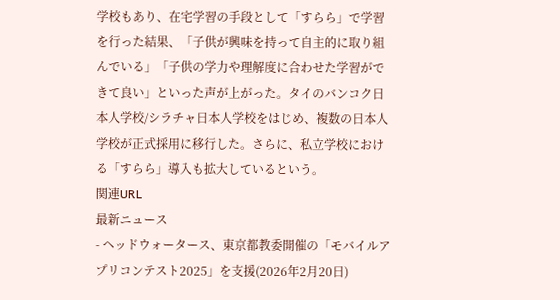学校もあり、在宅学習の手段として「すらら」で学習を行った結果、「子供が興味を持って自主的に取り組んでいる」「子供の学力や理解度に合わせた学習ができて良い」といった声が上がった。タイのバンコク日本人学校/シラチャ日本人学校をはじめ、複数の日本人学校が正式採用に移行した。さらに、私立学校における「すらら」導入も拡大しているという。
関連URL
最新ニュース
- ヘッドウォータース、東京都教委開催の「モバイルアプリコンテスト2025」を支援(2026年2月20日)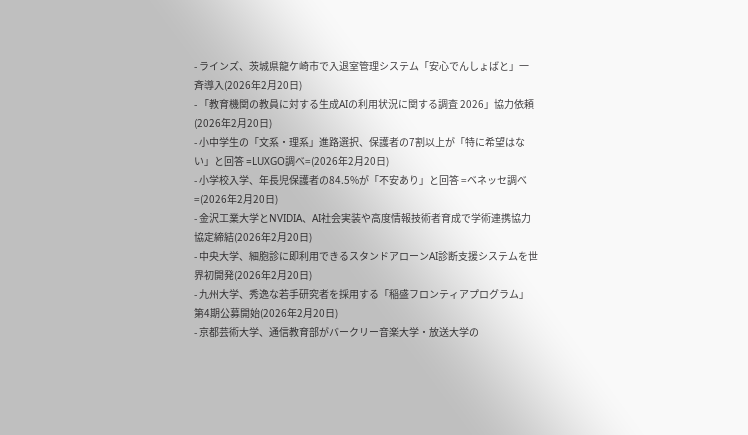- ラインズ、茨城県龍ケ崎市で入退室管理システム「安心でんしょばと」一斉導入(2026年2月20日)
- 「教育機関の教員に対する生成AIの利用状況に関する調査 2026」協力依頼(2026年2月20日)
- 小中学生の「文系・理系」進路選択、保護者の7割以上が「特に希望はない」と回答 =LUXGO調べ=(2026年2月20日)
- 小学校入学、年長児保護者の84.5%が「不安あり」と回答 =ベネッセ調べ=(2026年2月20日)
- 金沢工業大学とNVIDIA、AI社会実装や高度情報技術者育成で学術連携協力協定締結(2026年2月20日)
- 中央大学、細胞診に即利用できるスタンドアローンAI診断支援システムを世界初開発(2026年2月20日)
- 九州大学、秀逸な若手研究者を採用する「稲盛フロンティアプログラム」第4期公募開始(2026年2月20日)
- 京都芸術大学、通信教育部がバークリー音楽大学・放送大学の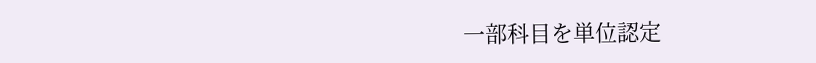一部科目を単位認定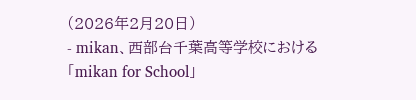(2026年2月20日)
- mikan、西部台千葉高等学校における「mikan for School」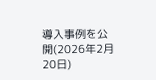導入事例を公開(2026年2月20日)